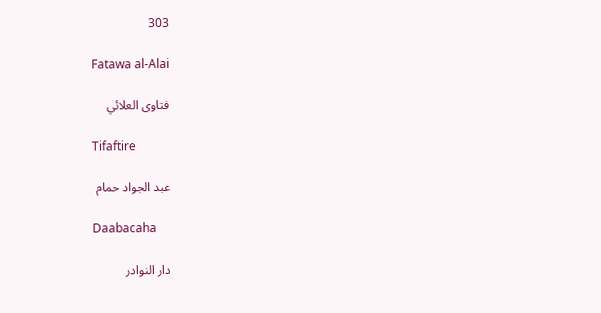303

Fatawa al-Alai

فتاوى العلائي

Tifaftire

عبد الجواد حمام

Daabacaha

دار النوادر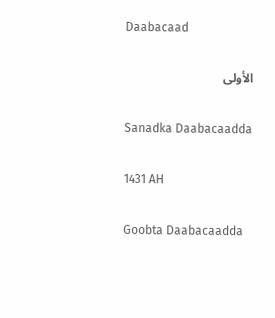Daabacaad

الأولى

Sanadka Daabacaadda

1431 AH

Goobta Daabacaadda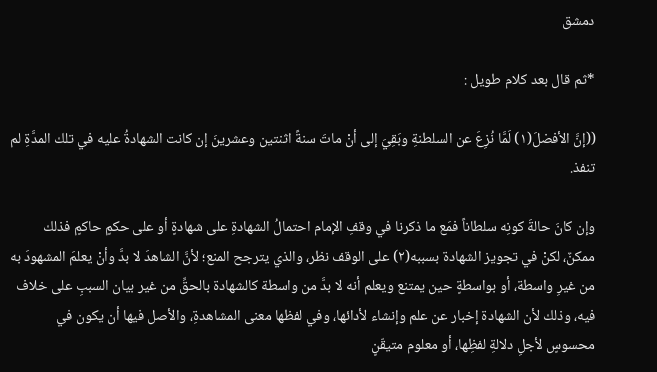دمشق

*ثم قال بعد كلام طويل :

((إنَّ الأفضلَ(١) لَمَّا نُزِعَ عن السلطنةِ وبَقِيَ إلى أنْ ماتَ سنةً اثنتين وعشرينَ إن كانت الشهادةُ عليه في تلك المدَّةِ لم تنفذ.

وإن كانَ حالةَ كونِه سلطاناً فمَع ما ذكرنا في وقفِ الإمام احتمالُ الشهادةِ على شهادةٍ أو على حكمٍ حاكمٍ فذلك ممكنٌ، لكنْ في تجويز الشهادة بسببه(٢) على الوقف نظر، والذي يترجح المنع؛ لأنَّ الشاهدَ لا بدَّ وأنْ يعلمَ المشهودَ به من غيرِ واسطة، أو بواسطةٍ حين يمتنع ويعلم أنه لا بدَّ من واسطة كالشهادة بالحقِّ من غير بيان السببِ على خلاف فيه، وذلك لأن الشهادة إخبار عن علم وإنشاء لأدائها، وفي لفظها معنى المشاهدةِ، والأصل فيها أن يكون في محسوسٍ لأجلِ دلالةِ لفظِها، أو معلوم متيقّنٍ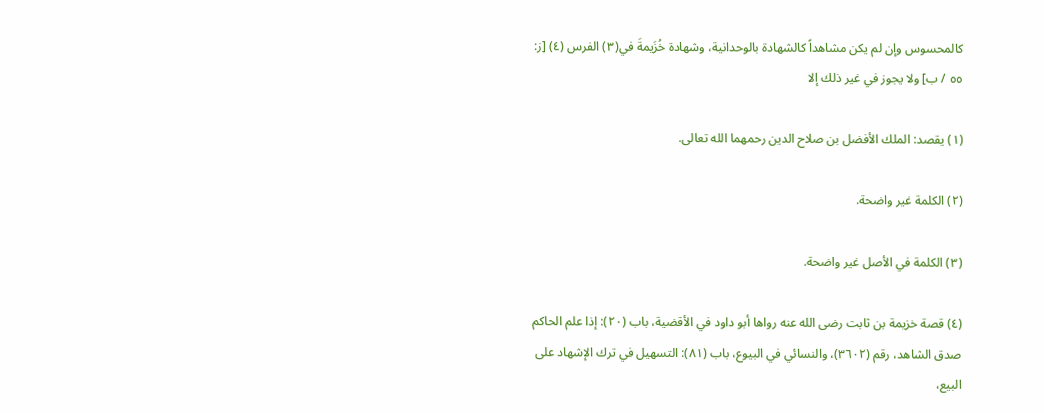كالمحسوس وإن لم يكن مشاهداً كالشهادة بالوحدانية، وشهادة خُزَيمةَ في(٣) الفرس (٤) [ز: ٥٥ / ب] ولا يجوز في غير ذلك إلا

(١) يقصد: الملك الأفضل بن صلاح الدين رحمهما الله تعالى.

(٢) الكلمة غير واضحة.

(٣) الكلمة في الأصل غير واضحة.

(٤) قصة خزيمة بن ثابت رضى الله عنه رواها أبو داود في الأقضية، باب (٢٠): إذا علم الحاكم صدق الشاهد، رقم (٣٦٠٢)، والنسائي في البيوع، باب (٨١): التسهيل في ترك الإشهاد على البيع،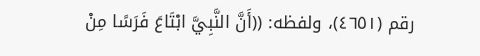رقم (٤٦٥١)، ولفظه: ((أَنَّ النَّبِيَّ ابْتَاعَ فَرَسًا مِنْ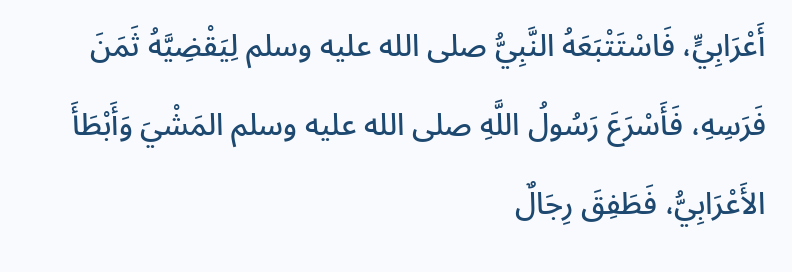أَعْرَابِيٍّ، فَاسْتَتْبَعَهُ النَّبِيُّ صلى الله عليه وسلم لِيَقْضِيَّهُ ثَمَنَ فَرَسِهِ، فَأَسْرَعَ رَسُولُ اللَّهِ صلى الله عليه وسلم المَشْيَ وَأَبْطَأَ الأَعْرَابِيُّ، فَطَفِقَ رِجَالٌ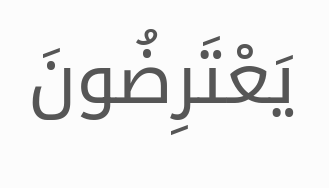يَعْتَرِضُونَ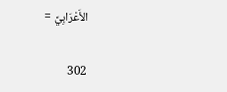الأَعْرَابِيَّ =

302